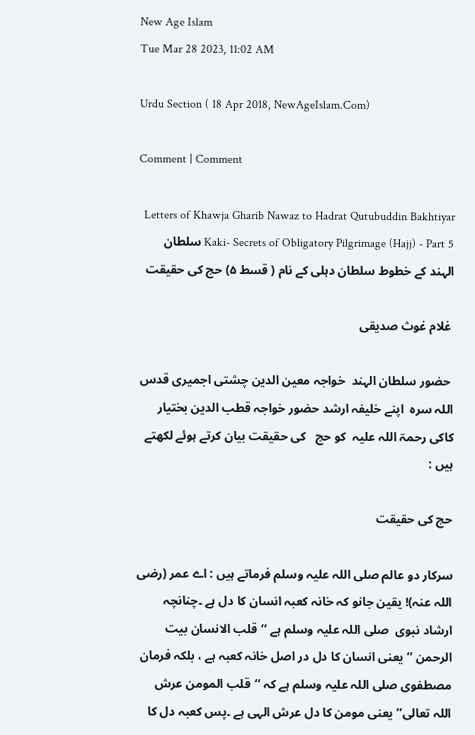New Age Islam
Tue Mar 28 2023, 11:02 AM

Urdu Section ( 18 Apr 2018, NewAgeIslam.Com)

Comment | Comment

Letters of Khawja Gharib Nawaz to Hadrat Qutubuddin Bakhtiyar Kaki- Secrets of Obligatory Pilgrimage (Hajj) - Part 5 سلطان الہند کے خطوط سلطان دہلی کے نام ( قسط ۵) حج کی حقیقت

 غلام غوث صدیقی

 حضور سلطان الہند  خواجہ معین الدین چشتی اجمیری قدس اللہ سرہ  اپنے خلیفہ ارشد حضور خواجہ قطب الدین بختیار کاکی رحمۃ اللہ علیہ  کو حج   کی حقیقت بیان کرتے ہوئے لکھتے ہیں :

حج کی حقیقت

سرکار دو عالم صلی اللہ علیہ وسلم فرماتے ہیں : اے عمر (رضی اللہ عنہ)! یقین جانو کہ خانہ کعبہ انسان کا دل ہے ۔چنانچہ ارشاد نبوی  صلی اللہ علیہ وسلم ہے ‘‘قلب الانسان بیت الرحمن ’’ یعنی انسان کا دل در اصل خانہ کعبہ ہے ، بلکہ فرمان مصطفوی صلی اللہ علیہ وسلم ہے کہ ‘‘قلب المومن عرش اللہ تعالی’’ یعنی مومن کا دل عرش الہی ہے ۔پس کعبہ دل کا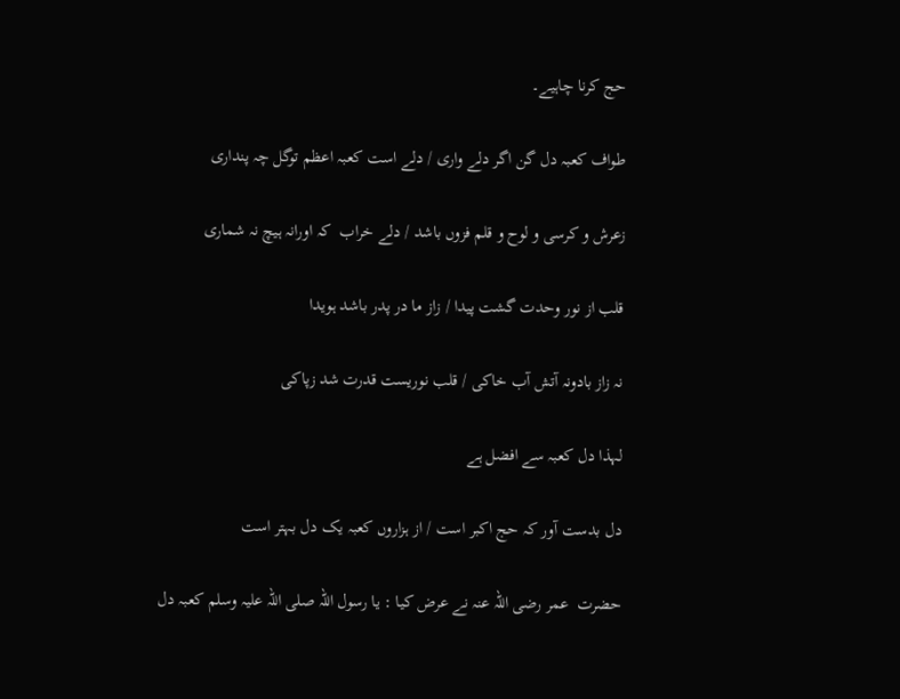حج کرنا چاہیے۔

طواف کعبہ دل گن اگر دلے واری / دلے است کعبہ اعظم توگل چہ پنداری

زعرش و کرسی و لوح و قلم فزوں باشد / دلے خراب  کہ اورانہ ہیچ نہ شماری

قلب از نور وحدت گشت پیدا / زاز ما در پدر باشد ہویدا

نہ زاز بادونہ آتش آب خاکی / قلب نوریست قدرت شد زپاکی

لہذا دل کعبہ سے افضل ہے

دل بدست آور کہ حج اکبر است / از ہزاروں کعبہ یک دل بہتر است

حضرت  عمر رضی اللہ عنہ نے عرض کیا : یا رسول اللہ صلی اللہ علیہ وسلم کعبہ دل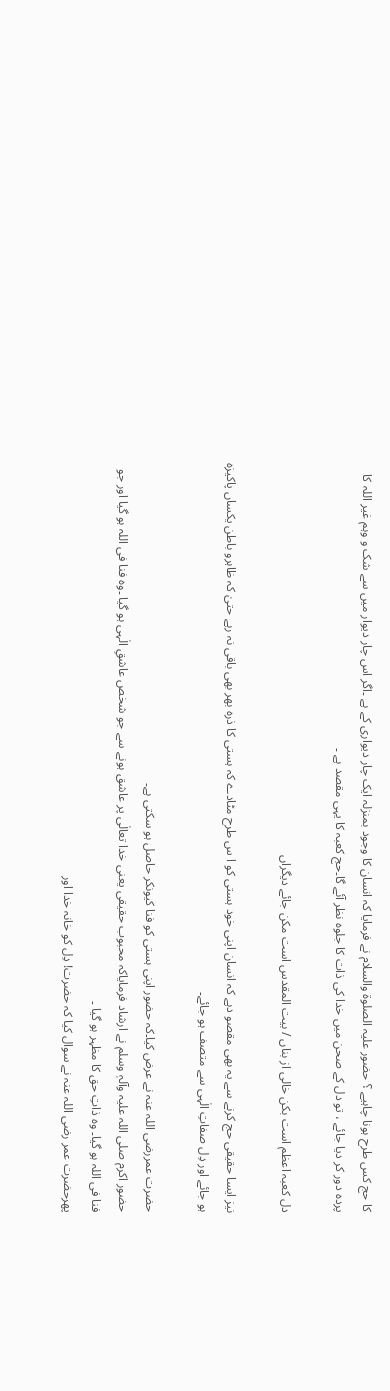کا حج کس طرح ہونا چاہیے ؟ حضور علیہ الصلوۃ والسلام نے فرمایا کہ انسان کا وجود بمنزلہ ایک چار دیواری کے ہے ۔اگر اس چار دیوار میں سے شک و وہم غیر اللہ کا پردہ دور کر دیا جائے ، تو دل کے صحن میں خدا کی ذات کا جلوہ نظر آئے گا۔حج کعبہ کا یہی مقصد ہے ۔

دل کعبہ اعظم است بکن خالی از بناں / بیت المقدس است مکن جائے دیگراں

نیز ایسا حقیقی حج کرنے سے یہ بھی مقصو دہے کہ انسان اپنی خود ہستی کو ا س طرح مٹادے کہ ہستی کا ذرہ بھر بھی باقی نہ رہے حتیٰ کہ ظاہرو باطن یکساں پاکیزہ ہو جائے اور دِل صفاتِ الٰہی سے متصف ہو جائے۔

حضرت عمررضی اللہ عنہ نے عرض کیا۔کہ حضور اپنی ہستی کو فنا کیونکر حاصل ہو سکتی ہے۔
حضور اکرم صلی اللہ علیہ وآلہٖ وسلم نے ارشاد فرمایاکہ محبوب حقیقی یعنی خدا تعالٰی پر عاشق ہونے سے جو شخص عاشقِ الٰہی ہو گیا ۔وہ فنا فی اللہ ہو گیا اور جو فنا فی اللہ ہو گیا۔ وہ ذاتِ حق کا مظہر ہو گیا ۔
پھرحضرت عمر رضی اللہ عنہ نے سوال کیا کہ حضرت! دِل کو خانہ خدا اور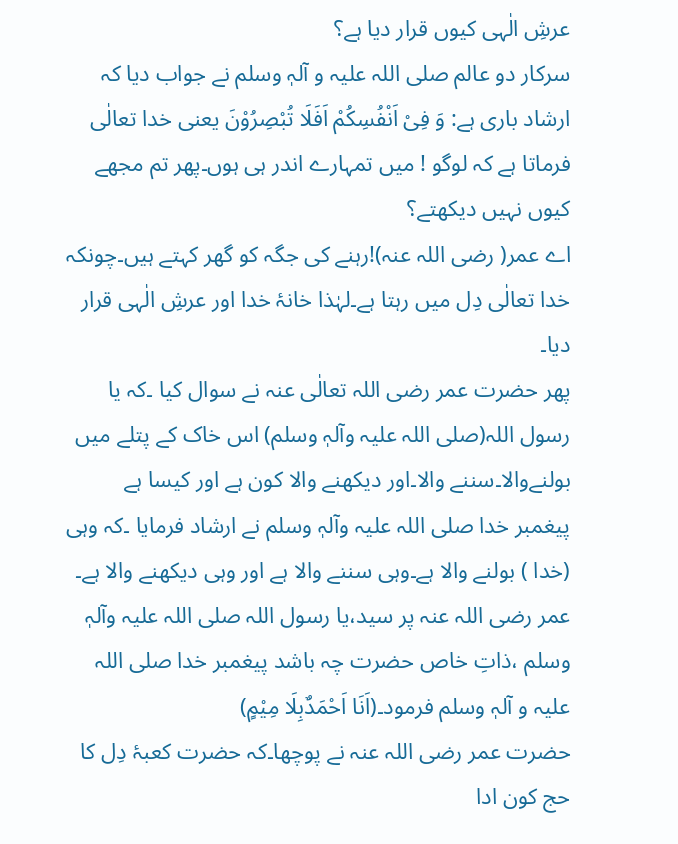عرشِ الٰہی کیوں قرار دیا ہے؟
سرکار دو عالم صلی اللہ علیہ و آلہٖ وسلم نے جواب دیا کہ ارشاد باری ہے: وَ فِیْ اَنْفُسِكُمْ اَفَلَا تُبْصِرُوْنَ یعنی خدا تعالٰی فرماتا ہے کہ لوگو ! میں تمہارے اندر ہی ہوں۔پھر تم مجھے کیوں نہیں دیکھتے؟
اے عمر( رضی اللہ عنہ)!رہنے کی جگہ کو گھر کہتے ہیں۔چونکہ خدا تعالٰی دِل میں رہتا ہے۔لہٰذا خانۂ خدا اور عرشِ الٰہی قرار دیا۔
پھر حضرت عمر رضی اللہ تعالٰی عنہ نے سوال کیا ۔کہ یا رسول اللہ(صلی اللہ علیہ وآلہٖ وسلم) اس خاک کے پتلے میں بولنےوالا۔سننے والا۔اور دیکھنے والا کون ہے اور کیسا ہے
پیغمبر خدا صلی اللہ علیہ وآلہٖ وسلم نے ارشاد فرمایا ۔کہ وہی (خدا ) بولنے والا ہے۔وہی سننے والا ہے اور وہی دیکھنے والا ہے۔
عمر رضی اللہ عنہ پر سید،یا رسول اللہ صلی اللہ علیہ وآلہٖ وسلم ،ذاتِ خاص حضرت چہ باشد پیغمبر خدا صلی اللہ علیہ و آلہٖ وسلم فرمود۔(اَنَا اَحْمَدٌبِلَا مِیْمٍ)
حضرت عمر رضی اللہ عنہ نے پوچھا۔کہ حضرت کعبۂ دِل کا حج کون ادا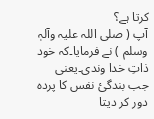کرتا ہے؟
آپ ( صلی اللہ علیہ وآلہٖ وسلم ) نے فرمایا۔کہ خود ذاتِ خدا وندی۔یعنی جب بندگئ نفس کا پردہ دور کر دیتا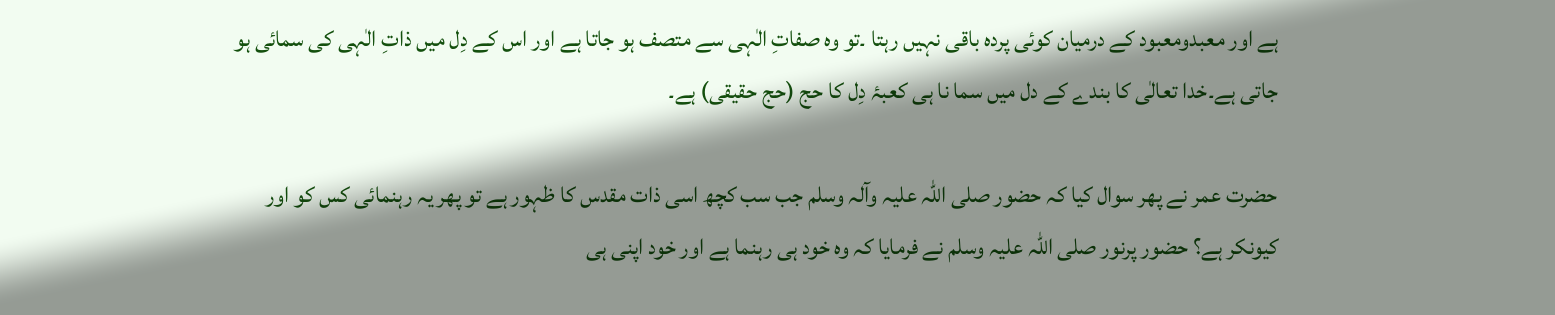ہے اور معبدومعبود کے درمیان کوئی پردہ باقی نہیں رہتا ۔تو وہ صفاتِ الٰہی سے متصف ہو جاتا ہے اور اس کے دِل میں ذاتِ الٰہی کی سمائی ہو جاتی ہے۔خدا تعالٰی کا بندے کے دل میں سما نا ہی کعبۂ دِل کا حج (حج حقیقی) ہے۔

حضرت عمر نے پھر سوال کیا کہ حضور صلی اللہ علیہ وآلہ وسلم جب سب کچھ اسی ذات مقدس کا ظہور ہے تو پھر یہ رہنمائی کس کو اور کیونکر ہے؟ حضور پرنور صلی اللہ علیہ وسلم نے فرمایا کہ وہ خود ہی رہنما ہے اور خود اپنی ہی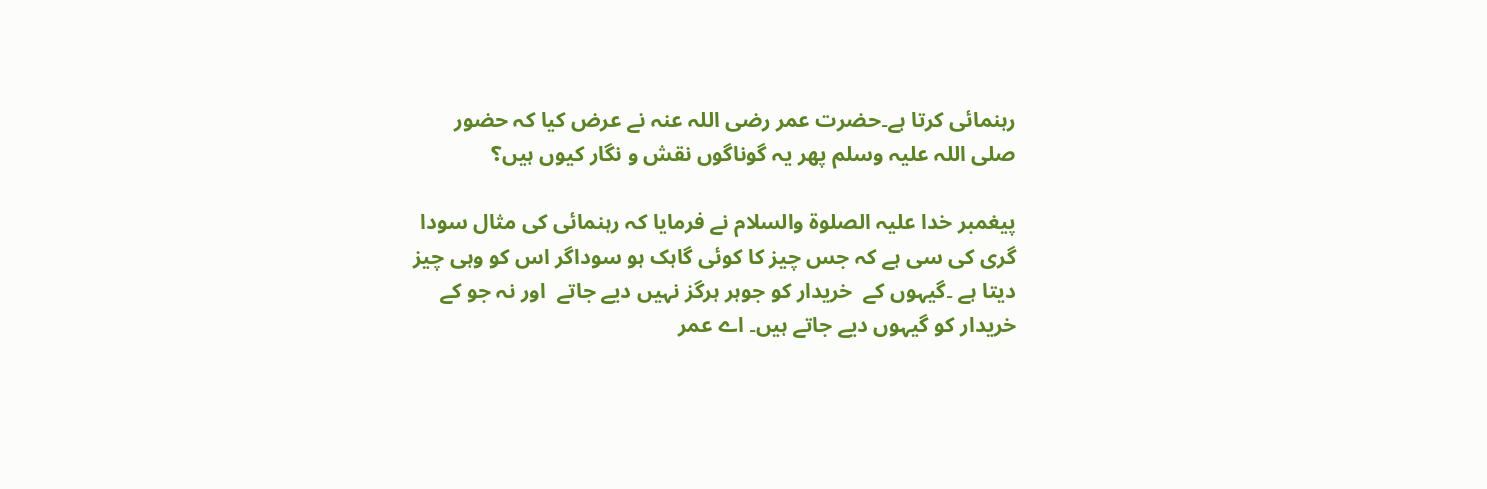رہنمائی کرتا ہے۔حضرت عمر رضی اللہ عنہ نے عرض کیا کہ حضور صلی اللہ علیہ وسلم پھر یہ گوناگوں نقش و نگار کیوں ہیں؟

پیغمبر خدا علیہ الصلوۃ والسلام نے فرمایا کہ رہنمائی کی مثال سودا گری کی سی ہے کہ جس چیز کا کوئی گاہک ہو سوداگر اس کو وہی چیز دیتا ہے ۔گیہوں کے  خریدار کو جوہر ہرگز نہیں دیے جاتے  اور نہ جو کے خریدار کو گیہوں دیے جاتے ہیں۔ اے عمر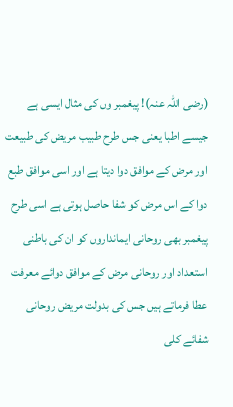(رضی اللہ عنہ)! پیغمبر وں کی مثال ایسی ہے جیسے اطبا یعنی جس طرح طبیب مریض کی طبیعت اور مرض کے موافق دوا دیتا ہے اور اسی موافق طبع دوا کے اس مرض کو شفا حاصل ہوتی ہے اسی طرح پیغمبر بھی روحانی ایمانداروں کو ان کی باطنی استعداد اور روحانی مرض کے موافق دوائے معرفت عطا فرماتے ہیں جس کی بدولت مریض روحانی شفائے کلی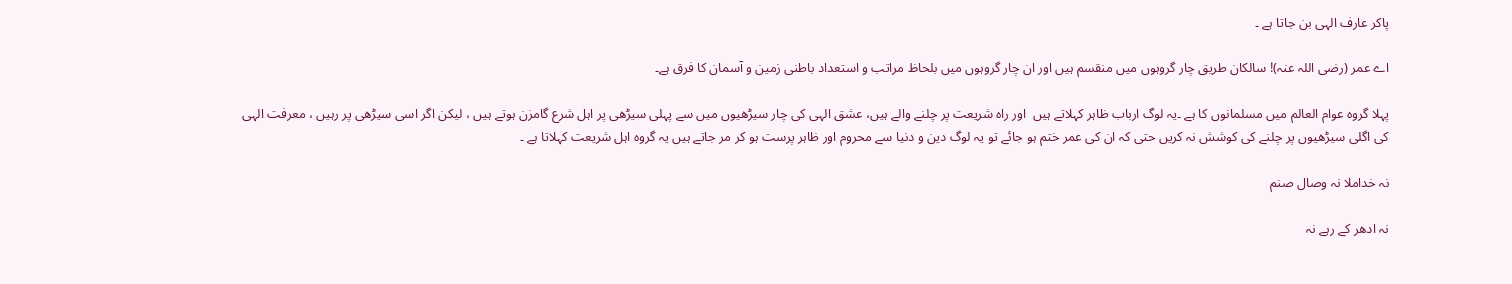پاکر عارف الہی بن جاتا ہے ۔

اے عمر (رضی اللہ عنہ)! سالکان طریق چار گروہوں میں منقسم ہیں اور ان چار گروہوں میں بلحاظ مراتب و استعداد باطنی زمین و آسمان کا فرق ہے۔

پہلا گروہ عوام العالم میں مسلمانوں کا ہے ۔یہ لوگ ارباب ظاہر کہلاتے ہیں  اور راہ شریعت پر چلنے والے ہیں، عشق الہی کی چار سیڑھیوں میں سے پہلی سیڑھی پر اہل شرع گامزن ہوتے ہیں ، لیکن اگر اسی سیڑھی پر رہیں ، معرفت الہی کی اگلی سیڑھیوں پر چلنے کی کوشش نہ کریں حتی کہ ان کی عمر ختم ہو جائے تو یہ لوگ دین و دنیا سے محروم اور ظاہر پرست ہو کر مر جاتے ہیں یہ گروہ اہل شریعت کہلاتا ہے ۔

نہ خداملا نہ وصال صنم

نہ ادھر کے رہے نہ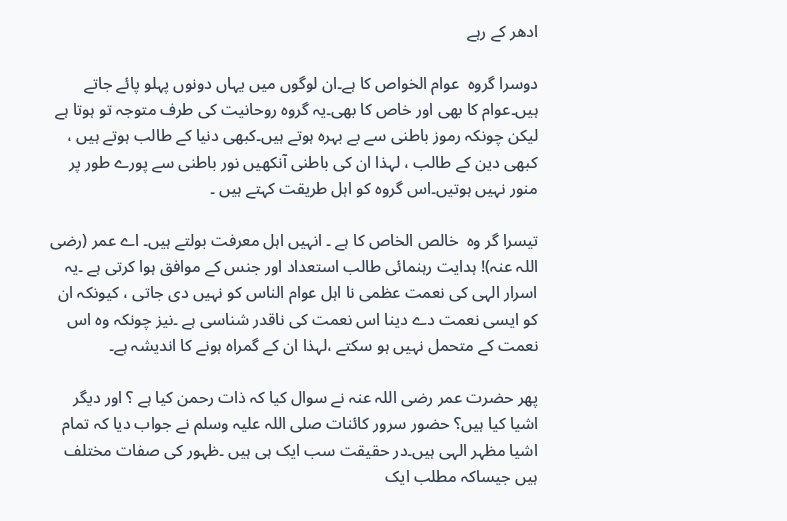ادھر کے رہے

دوسرا گروہ  عوام الخواص کا ہے۔ان لوگوں میں یہاں دونوں پہلو پائے جاتے ہیں۔عوام کا بھی اور خاص کا بھی۔یہ گروہ روحانیت کی طرف متوجہ تو ہوتا ہے لیکن چونکہ رموز باطنی سے بے بہرہ ہوتے ہیں۔کبھی دنیا کے طالب ہوتے ہیں ، کبھی دین کے طالب ، لہذا ان کی باطنی آنکھیں نور باطنی سے پورے طور پر منور نہیں ہوتیں۔اس گروہ کو اہل طریقت کہتے ہیں ۔

تیسرا گر وہ  خالص الخاص کا ہے ۔ انہیں اہل معرفت بولتے ہیں۔ اے عمر (رضی اللہ عنہ)! ہدایت رہنمائی طالب استعداد اور جنس کے موافق ہوا کرتی ہے ۔یہ اسرار الہی کی نعمت عظمی نا اہل عوام الناس کو نہیں دی جاتی ، کیونکہ ان کو ایسی نعمت دے دینا اس نعمت کی ناقدر شناسی ہے ۔نیز چونکہ وہ اس نعمت کے متحمل نہیں ہو سکتے ،لہذا ان کے گمراہ ہونے کا اندیشہ ہے۔

پھر حضرت عمر رضی اللہ عنہ نے سوال کیا کہ ذات رحمن کیا ہے ؟ اور دیگر اشیا کیا ہیں؟ حضور سرور کائنات صلی اللہ علیہ وسلم نے جواب دیا کہ تمام اشیا مظہر الہی ہیں۔در حقیقت سب ایک ہی ہیں ۔ظہور کی صفات مختلف ہیں جیساکہ مطلب ایک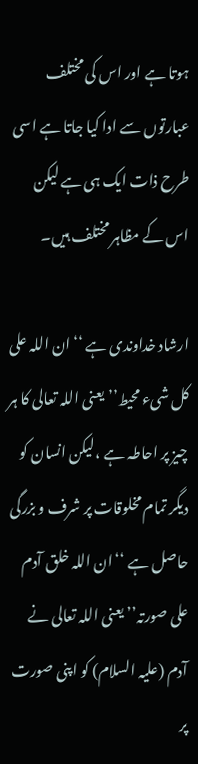ہوتا ہے اور اس کی مختلف عبارتوں سے ادا کیا جاتا ہے اسی طرح ذات ایک ہی ہے لیکن اس کے مظاہر مختلف ہیں۔

ارشاد خداوندی ہے ‘‘ان اللہ علی کل شیء محیط’’ یعنی اللہ تعالی کا ہر چیز پر احاطہ ہے ،لیکن انسان کو دیگر تمام مخلوقات پر شرف و بزرگی حاصل ہے ‘‘ان اللہ خلق آدم علی صورتہ’’ یعنی اللہ تعالی نے آدم (علیہ السلام) کو اپنی صورت پر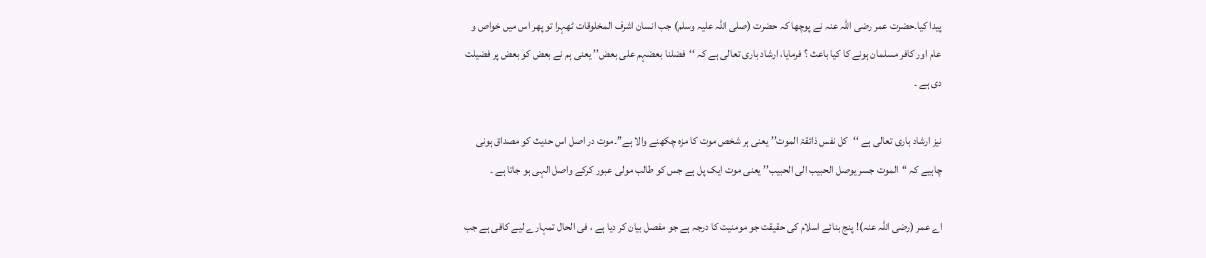پیدا کیا۔حضرت عمر رضی اللہ عنہ نے پوچھا کہ حضرت (صلی اللہ علیہ وسلم) جب انسان اشرف المخلوقات ٹھہرا تو پھر اس میں خواص و عام اور کافر مسلمان ہونے کا کیا باعث ؟ فرمایا، ارشاد باری تعالی ہے کہ ‘‘فضلنا بعضہم علی بعض’’ یعنی ہم نے بعض کو بعض پر فضیلت دی ہے ۔

نیز ارشاد باری تعالی ہے ‘‘کل نفس ذائقۃ الموت’’ یعنی ہر شخص موت کا مزہ چکھنے والا ہے’’۔موت در اصل اس حدیث کو مصداق ہونی چاہیے کہ ‘‘الموت جسر یوصل الحبیب الی الحبیب’’ یعنی موت ایک پل ہے جس کو طالب مولی عبور کرکے واصل الہی ہو جاتا ہے ۔

اے عمر (رضی اللہ عنہ)! پنج بنائے اسلام کی حقیقت جو مومنیت کا درجہ ہے جو مفصل بیان کر دیا ہے ، فی الحال تمہارے لیے کافی ہے جب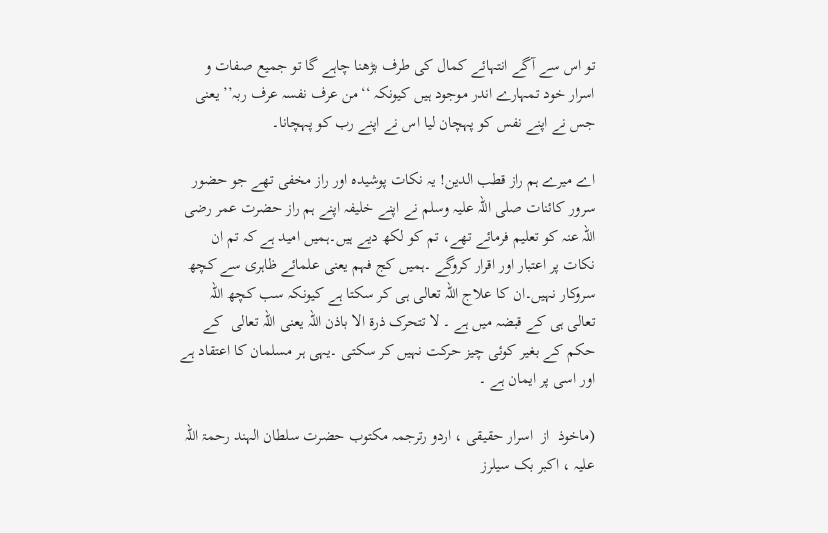تو اس سے آگے انتہائے کمال کی طرف بڑھنا چاہے گا تو جمیع صفات و اسرار خود تمہارے اندر موجود ہیں کیونکہ ‘‘من عرف نفسہ عرف ربہ’’ یعنی جس نے اپنے نفس کو پہچان لیا اس نے اپنے رب کو پہچانا۔

اے میرے ہم راز قطب الدین! یہ نکات پوشیدہ اور راز مخفی تھے جو حضور سرور کائنات صلی اللہ علیہ وسلم نے اپنے خلیفہ اپنے ہم راز حضرت عمر رضی اللہ عنہ کو تعلیم فرمائے تھے، تم کو لکھ دیے ہیں۔ہمیں امید ہے کہ تم ان نکات پر اعتبار اور اقرار کروگے ۔ہمیں کج فہم یعنی علمائے ظاہری سے کچھ سروکار نہیں۔ان کا علاج اللہ تعالی ہی کر سکتا ہے کیونکہ سب کچھ اللہ تعالی ہی کے قبضہ میں ہے ۔ لا تتحرک ذرۃ الا باذن اللہ یعنی اللہ تعالی  کے حکم کے بغیر کوئی چیز حرکت نہیں کر سکتی ۔یہی ہر مسلمان کا اعتقاد ہے اور اسی پر ایمان ہے ۔

(ماخوذ  از  اسرار حقیقی ، اردو رترجمہ مکتوب حضرت سلطان الہند رحمۃ اللہ علیہ ، اکبر بک سیلرز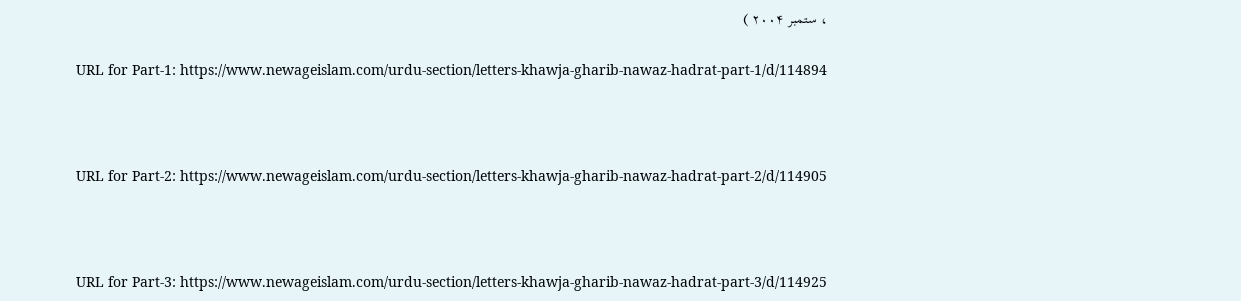، ستمبر ۲۰۰۴ )

URL for Part-1: https://www.newageislam.com/urdu-section/letters-khawja-gharib-nawaz-hadrat-part-1/d/114894



URL for Part-2: https://www.newageislam.com/urdu-section/letters-khawja-gharib-nawaz-hadrat-part-2/d/114905



URL for Part-3: https://www.newageislam.com/urdu-section/letters-khawja-gharib-nawaz-hadrat-part-3/d/114925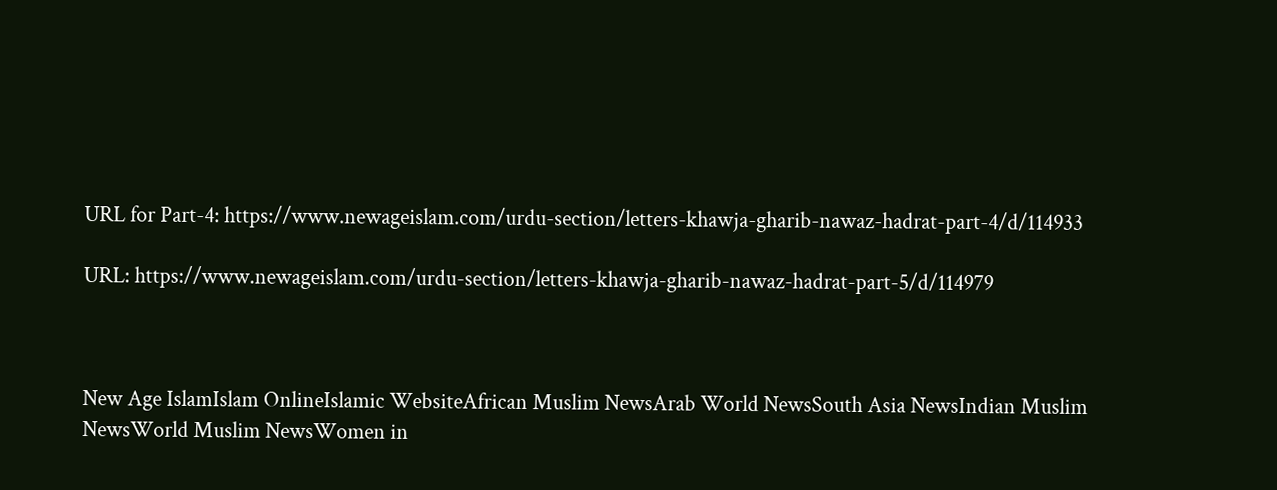URL for Part-4: https://www.newageislam.com/urdu-section/letters-khawja-gharib-nawaz-hadrat-part-4/d/114933

URL: https://www.newageislam.com/urdu-section/letters-khawja-gharib-nawaz-hadrat-part-5/d/114979



New Age IslamIslam OnlineIslamic WebsiteAfrican Muslim NewsArab World NewsSouth Asia NewsIndian Muslim NewsWorld Muslim NewsWomen in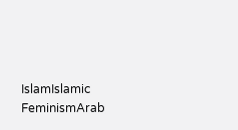IslamIslamic FeminismArab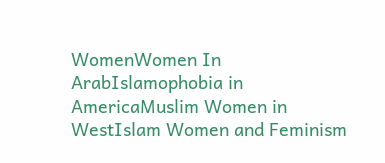WomenWomen In ArabIslamophobia in AmericaMuslim Women in WestIslam Women and Feminism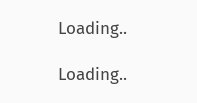Loading..

Loading..